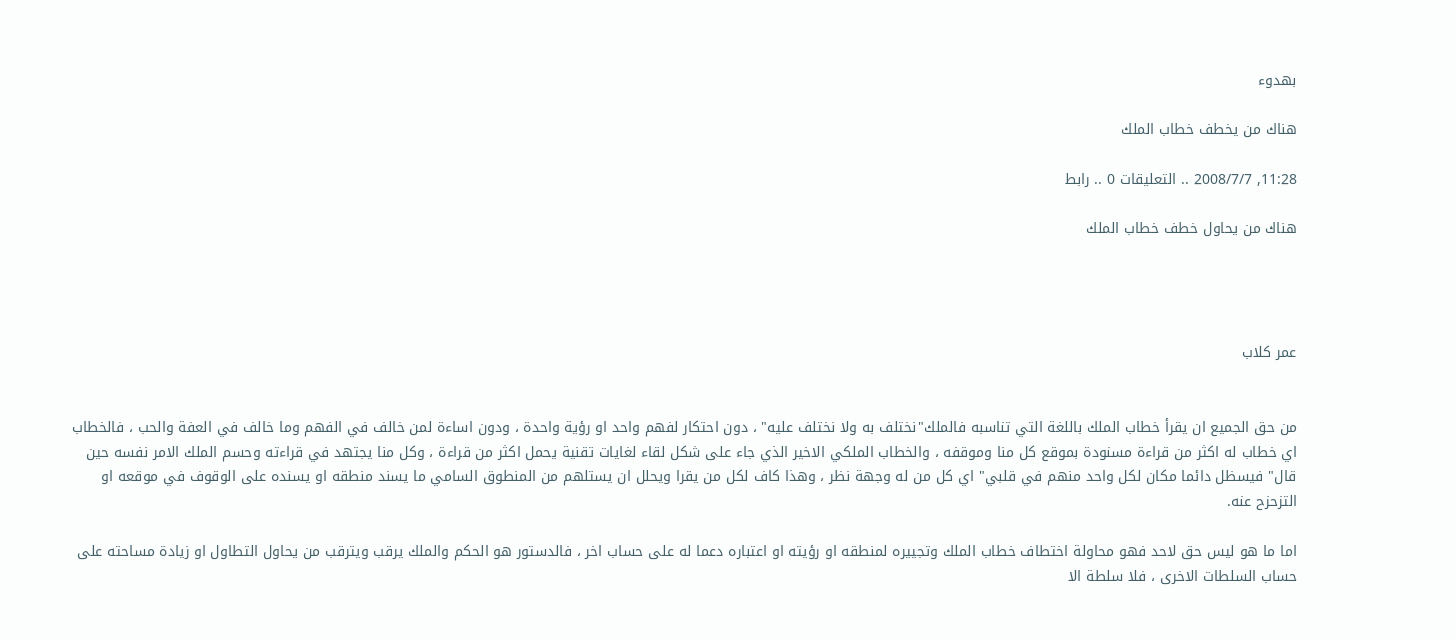بهدوء

هناك من يخطف خطاب الملك

11:28, 2008/7/7 .. التعليقات 0 .. رابط

هناك من يحاول خطف خطاب الملك




عمر كلاب


من حق الجميع ان يقرأ خطاب الملك باللغة التي تناسبه فالملك"نختلف به ولا نختلف عليه" ، دون احتكار لفهم واحد او رؤية واحدة ، ودون اساءة لمن خالف في الفهم وما خالف في العفة والحب ، فالخطاب اي خطاب له اكثر من قراءة مسنودة بموقع كل منا وموقفه ، والخطاب الملكي الاخير الذي جاء على شكل لقاء لغايات تقنية يحمل اكثر من قراءة ، وكل منا يجتهد في قراءته وحسم الملك الامر نفسه حين قال" فيسظل دائما مكان لكل واحد منهم في قلبي" اي كل من له وجهة نظر ، وهذا كاف لكل من يقرا ويحلل ان يستلهم من المنطوق السامي ما يسند منطقه او يسنده على الوقوف في موقعه او التزحزح عنه.

اما ما هو ليس حق لاحد فهو محاولة اختطاف خطاب الملك وتجييره لمنطقه او رؤيته او اعتباره دعما له على حساب اخر ، فالدستور هو الحكم والملك يرقب ويترقب من يحاول التطاول او زيادة مساحته على حساب السلطات الاخرى ، فلا سلطة الا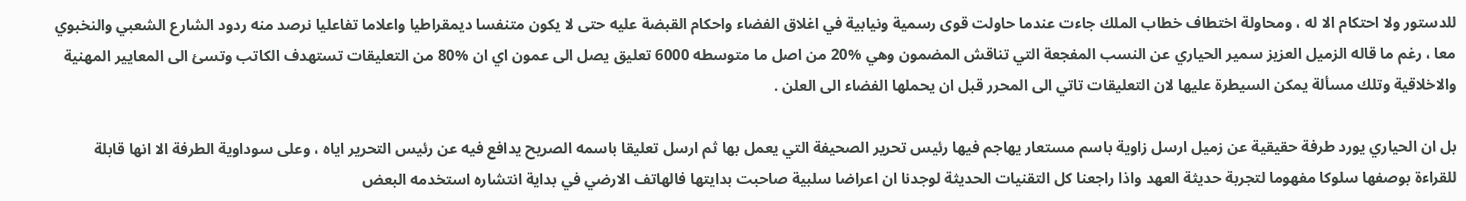للدستور ولا احتكام الا له ، ومحاولة اختطاف خطاب الملك جاءت عندما حاولت قوى رسمية ونيابية في اغلاق الفضاء واحكام القبضة عليه حتى لا يكون متنفسا ديمقراطيا واعلاما تفاعليا نرصد منه ردود الشارع الشعبي والنخبوي معا ، رغم ما قاله الزميل العزيز سمير الحياري عن النسب المفجعة التي تناقش المضمون وهي %20 من اصل ما متوسطه 6000 تعليق يصل الى عمون اي ان %80 من التعليقات تستهدف الكاتب وتسئ الى المعايير المهنية والاخلاقية وتلك مسألة يمكن السيطرة عليها لان التعليقات تاتي الى المحرر قبل ان يحملها الفضاء الى العلن .

بل ان الحياري يورد طرفة حقيقية عن زميل ارسل زاوية باسم مستعار يهاجم فيها رئيس تحرير الصحيفة التي يعمل بها ثم ارسل تعليقا باسمه الصريح يدافع فيه عن رئيس التحرير اياه ، وعلى سوداوية الطرفة الا انها قابلة للقراءة بوصفها سلوكا مفهوما لتجربة حديثة العهد واذا راجعنا كل التقنيات الحديثة لوجدنا ان اعراضا سلبية صاحبت بدايتها فالهاتف الارضي في بداية انتشاره استخدمه البعض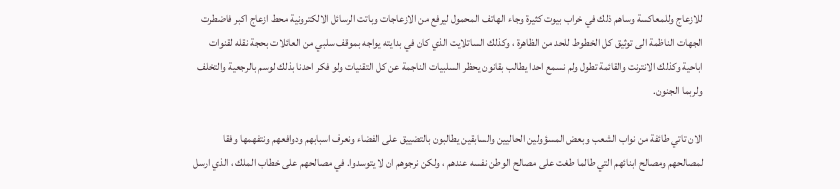للازعاج وللمعاكسة وساهم ذلك في خراب بيوت كثيرة وجاء الهاتف المحمول ليرفع من الازعاجات وباتت الرسائل الالكترونية محط ازعاج اكبر فاضطرت الجهات الناظمة الى توثيق كل الخطوط للحد من الظاهرة ، وكذلك الساتلايت الذي كان في بدايته يواجه بموقف سلبي من العائلات بحجة نقله لقنوات اباحية وكذلك الانترنت والقائمة تطول ولم نسمع احدا يطالب بقانون يحظر السلبيات الناجمة عن كل التقنيات ولو فكر احدنا بذلك لوسم بالرجعية والتخلف ولربما الجنون.

الان تاتي طائفة من نواب الشعب وبعض المسؤولين الحاليين والسابقين يطالبون بالتضييق على الفضاء ونعرف اسبابهم ودوافعهم ونتفهمها وفقا لمصالحهم ومصالح ابنائهم التي طالما طغت على مصالح الوطن نفسه عندهم ، ولكن نرجوهم ان لا يتوسدوا. في مصالحهم على خطاب الملك ، الذي ارسل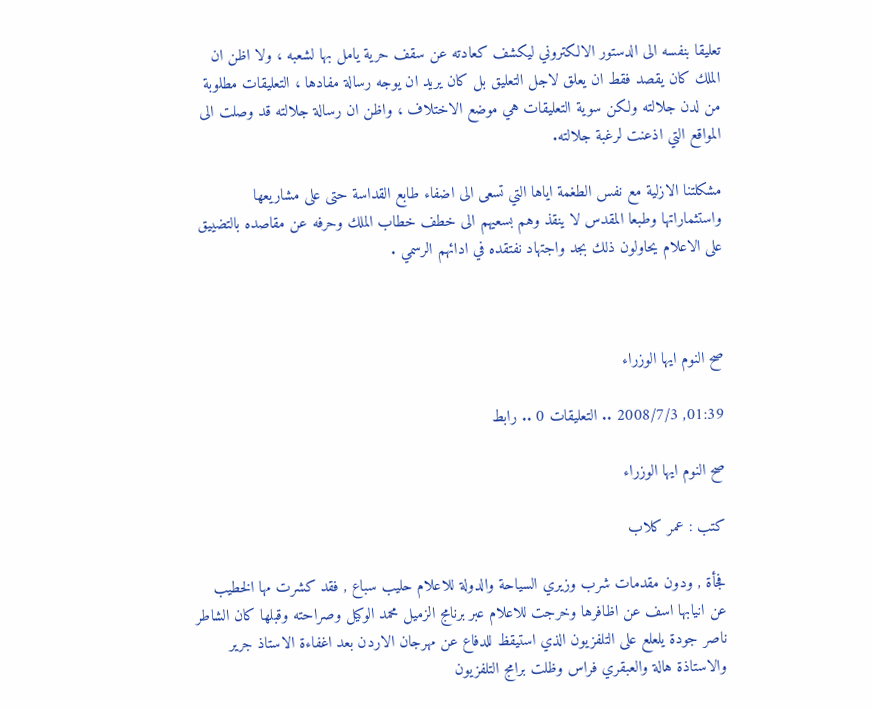تعليقا بنفسه الى الدستور الالكتروني ليكشف كعادته عن سقف حرية يامل بها لشعبه ، ولا اظن ان الملك كان يقصد فقط ان يعلق لاجل التعليق بل كان يريد ان يوجه رسالة مفادها ، التعليقات مطلوبة من لدن جلالته ولكن سوية التعليقات هي موضع الاختلاف ، واظن ان رسالة جلالته قد وصلت الى المواقع التي اذعنت لرغبة جلالته.

مشكلتنا الازلية مع نفس الطغمة اياها التي تسعى الى اضفاء طابع القداسة حتى على مشاريعها واستثماراتها وطبعا المقدس لا ينقذ وهم بسعيهم الى خطف خطاب الملك وحرفه عن مقاصده بالتضييق على الاعلام يحاولون ذلك بجد واجتهاد نفتقده في ادائهم الرسمي .



صح النوم ايها الوزراء

01:39, 2008/7/3 .. التعليقات 0 .. رابط

صح النوم ايها الوزراء

كتب : عمر كلاب

فجأة , ودون مقدمات شرب وزيري السياحة والدولة للاعلام حليب سباع , فقد كشرت مها الخطيب عن انيابها اسف عن اظافرها وخرجت للاعلام عبر برنامج الزميل محمد الوكيل وصراحته وقبلها كان الشاطر ناصر جودة يلعلع على التلفزيون الذي استيقظ للدفاع عن مهرجان الاردن بعد اغفاءة الاستاذ جرير والاستاذة هالة والعبقري فراس وظلت برامج التلفزيون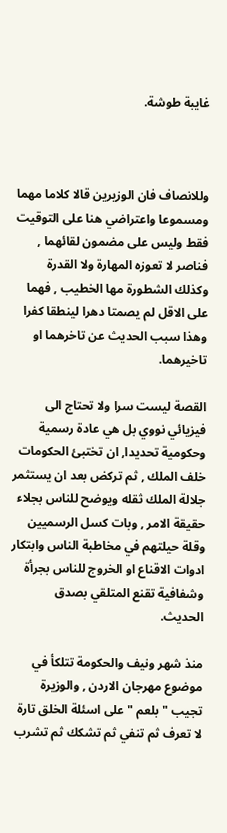غايبة طوشة.



وللانصاف فان الوزيرين قالا كلاما مهما ومسموعا واعتراضي هنا على التوقيت فقط وليس على مضمون لقائهما , فناصر لا تعوزه المهارة ولا القدرة وكذلك الشطورة مها الخطيب , فهما على الاقل لم يصمتا دهرا لينطقا كفرا وهذا سبب الحديث عن تاخرهما او تاخيرهما.

القصة ليست سرا ولا تحتاج الى فيزيائي نووي بل هي عادة رسمية وحكومية تحديدا, ان تختبئ الحكومات خلف الملك , ثم تركض بعد ان يستثمر جلالة الملك ثقله ويوضح للناس بجلاء حقيقة الامر , وبات كسل الرسميين وقلة حيلتهم في مخاطبة الناس وابتكار ادوات الاقناع او الخروج للناس بجرأة وشفافية تقنع المتلقي بصدق الحديث.

منذ شهر ونيف والحكومة تتلكأ في موضوع مهرجان الاردن , والوزيرة تجيب " بلعم " على اسئلة الخلق تارة لا تعرف ثم تنفي ثم تشكك ثم تشرب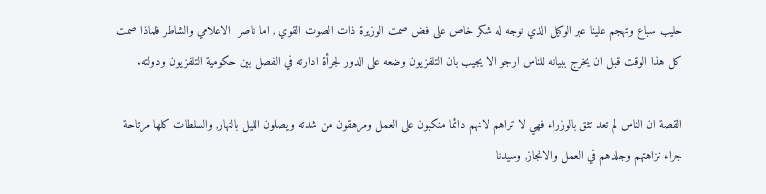حليب سباع وتهجم علينا عبر الوكيل الذي نوجه له شكر خاص على فض صمت الوزيرة ذات الصوت القوي , اما ناصر  الاعلامي والشاطر فلماذا صمت كل هذا الوقت قبل ان يخرج ببيانه للناس ارجو الا يجيب بان التلفزيون وضعه على الدور لجرأة ادارته في الفصل بين حكومية التلفزيون ودولته.

القصة ان الناس لم تعد تثق بالوزراء فهي لا تراهم لانهم دائما منكبون على العمل ومرهقون من شدته ويصلون الليل بالنهار, والسلطات كلها مرتاحة جراء نزاهتهم وجلدهم في العمل والانجاز, وسيدنا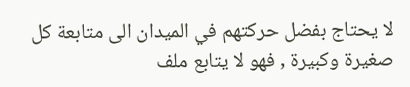لا يحتاج بفضل حركتهم في الميدان الى متابعة كل صغيرة وكبيرة , فهو لا يتابع ملف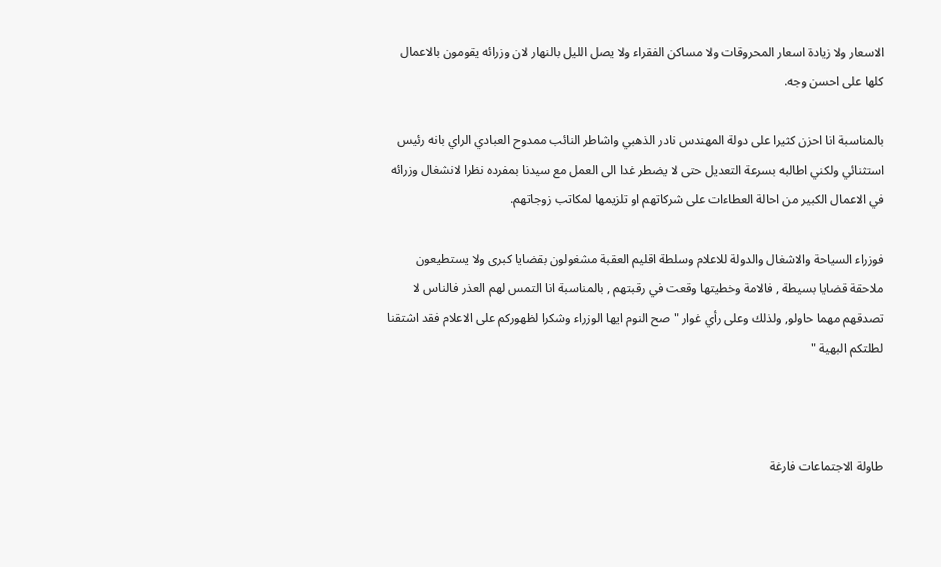الاسعار ولا زيادة اسعار المحروقات ولا مساكن الفقراء ولا يصل الليل بالنهار لان وزرائه يقومون بالاعمال كلها على احسن وجه.

بالمناسبة انا احزن كثيرا على دولة المهندس نادر الذهبي واشاطر النائب ممدوح العبادي الراي بانه رئيس استثنائي ولكني اطالبه بسرعة التعديل حتى لا يضطر غدا الى العمل مع سيدنا بمفرده نظرا لانشغال وزرائه في الاعمال الكبير من احالة العطاءات على شركاتهم او تلزيمها لمكاتب زوجاتهم.

فوزراء السياحة والاشغال والدولة للاعلام وسلطة اقليم العقبة مشغولون بقضايا كبرى ولا يستطيعون ملاحقة قضايا بسيطة , فالامة وخطيتها وقعت في رقبتهم , بالمناسبة انا التمس لهم العذر فالناس لا تصدقهم مهما حاولو, ولذلك وعلى رأي غوار " صح النوم ايها الوزراء وشكرا لظهوركم على الاعلام فقد اشتقنا لطلتكم البهية "



طاولة الاجتماعات فارغة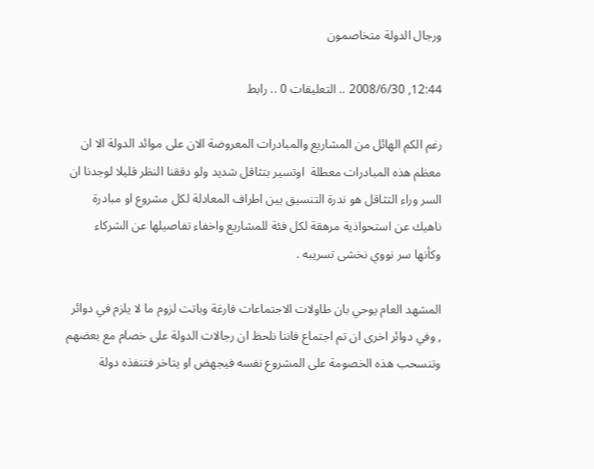ورجال الدولة متخاصمون

12:44, 2008/6/30 .. التعليقات 0 .. رابط

رغم الكم الهائل من المشاريع والمبادرات المعروضة الان على موائد الدولة الا ان معظم هذه المبادرات معطلة  اوتسير بتثاقل شديد ولو دققنا النظر قليلا لوجدنا ان السر وراء التثاقل هو ندرة التنسيق بين اطراف المعادلة لكل مشروع او مبادرة ناهيك عن استحواذية مرهقة لكل فئة للمشاريع واخفاء تفاصيلها عن الشركاء وكأنها سر نووي نخشى تسريبه .

المشهد العام يوحي بان طاولات الاجتماعات فارغة وباتت لزوم ما لا يلزم في دوائر , وفي دوائر اخرى ان تم اجتماع فاننا نلحظ ان رجالات الدولة على خصام مع بعضهم وتنسحب هذه الخصومة على المشروع نفسه فيجهض او يتاخر فتنفذه دولة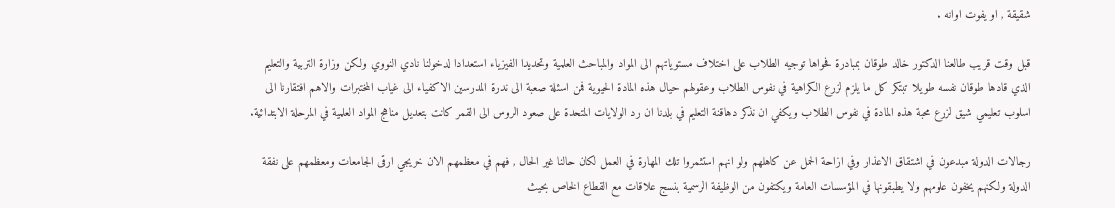شقيقة , او يفوت اوانه .

قبل وقت قريب طالعنا الدكتور خالد طوقان بمبادرة فحواها توجيه الطلاب على اختلاف مستوياتهم الى المواد والمباحث العلمية وتحديدا الفيزياء استعدادا لدخولنا نادي النووي ولكن وزارة التربية والتعليم الذي قادها طوقان نفسه طويلا تبتكر كل ما يلزم لزرع الكراهية في نفوس الطلاب وعقولهم حيال هذه المادة الحيوية فمن اسئلة صعبة الى ندرة المدرسين الاكفياء الى غياب المختبرات والاهم افتقارنا الى اسلوب تعليمي شيق لزرع محبة هذه المادة في نفوس الطلاب ويكفي ان نذكر دهاقنة التعليم في بلدنا ان رد الولايات المتحدة على صعود الروس الى القمر كانت بتعديل مناهج المواد العلمية في المرحلة الابتدائية.

رجالات الدولة مبدعون في اشتقاق الاعذار وفي ازاحة الحمل عن كاهلهم ولو انهم استثمروا تلك المهارة في العمل لكان حالنا غير الحال , فهم في معظمهم الان خريجي ارقى الجامعات ومعظمهم على نفقة الدولة ولكنهم يخفون علومهم ولا يطبقونها في المؤسسات العامة ويكتفون من الوظيفة الرسمية بنسج علاقات مع القطاع الخاص بحيث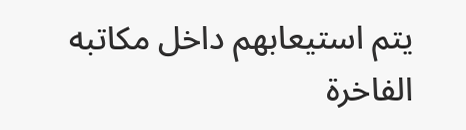يتم استيعابهم داخل مكاتبه الفاخرة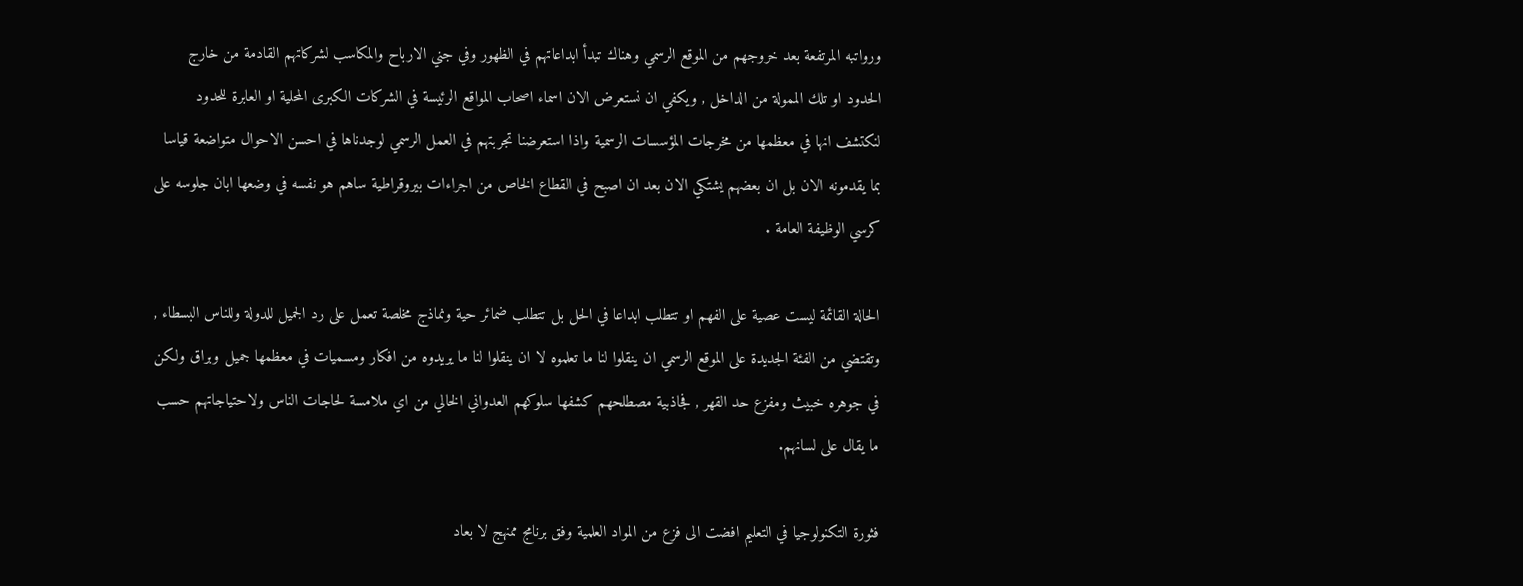ورواتبه المرتفعة بعد خروجهم من الموقع الرسمي وهناك تبدأ ابداعاتهم في الظهور وفي جني الارباح والمكاسب لشركاتهم القادمة من خارج الحدود او تلك الممولة من الداخل , ويكفي ان نستعرض الان اسماء اصحاب المواقع الرئيسة في الشركات الكبرى المحلية او العابرة للحدود لنكتشف انها في معظمها من مخرجات المؤسسات الرسمية واذا استعرضنا تجربتهم في العمل الرسمي لوجدناها في احسن الاحوال متواضعة قياسا بما يقدمونه الان بل ان بعضهم يشتكي الان بعد ان اصبح في القطاع الخاص من اجراءات بيروقراطية ساهم هو نفسه في وضعها ابان جلوسه على كرسي الوظيفة العامة .

الحالة القائمة ليست عصية على الفهم او تتطلب ابداعا في الحل بل تتطلب ضمائر حية ونماذج مخلصة تعمل على رد الجميل للدولة وللناس البسطاء , وتقتضي من الفئة الجديدة على الموقع الرسمي ان ينقلوا لنا ما تعلموه لا ان ينقلوا لنا ما يريدوه من افكار ومسميات في معظمها جميل وبراق ولكن في جوهره خبيث ومفزع حد القهر , فجاذبية مصطلحهم كشفها سلوكهم العدواني الخالي من اي ملامسة لحاجات الناس ولاحتياجاتهم حسب ما يقال على لسانهم.

فثورة التكنولوجيا في التعليم افضت الى فزع من المواد العلمية وفق برنامج ممنهج لا بعاد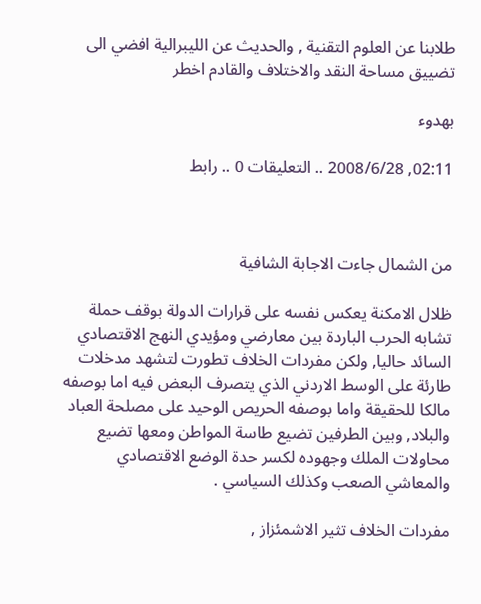طلابنا عن العلوم التقنية , والحديث عن الليبرالية افضي الى تضييق مساحة النقد والاختلاف والقادم اخطر

بهدوء

02:11, 2008/6/28 .. التعليقات 0 .. رابط



من الشمال جاءت الاجابة الشافية

ظلال الامكنة يعكس نفسه على قرارات الدولة بوقف حملة تشابه الحرب الباردة بين معارضي ومؤيدي النهج الاقتصادي السائد حاليا, ولكن مفردات الخلاف تطورت لتشهد مدخلات طارئة على الوسط الاردني الذي يتصرف البعض فيه اما بوصفه مالكا للحقيقة واما بوصفه الحريص الوحيد على مصلحة العباد والبلاد, وبين الطرفين تضيع طاسة المواطن ومعها تضيع محاولات الملك وجهوده لكسر حدة الوضع الاقتصادي والمعاشي الصعب وكذلك السياسي .

مفردات الخلاف تثير الاشمئزاز ,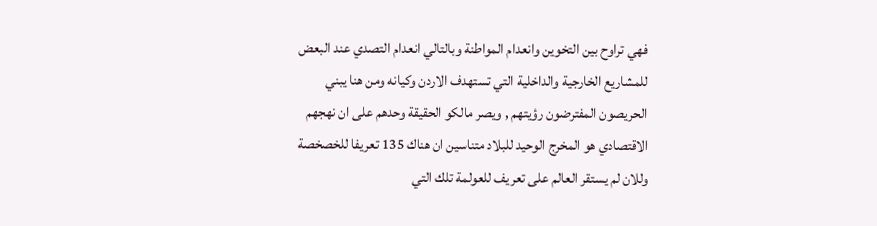فهي تراوح بين التخوين وانعدام المواطنة وبالتالي انعدام التصدي عند البعض للمشاريع الخارجية والداخلية التي تستهدف الاردن وكيانه ومن هنا يبني الحريصون المفترضون رؤيتهم , ويصر مالكو الحقيقة وحدهم على ان نهجهم الاقتصادي هو المخرج الوحيد للبلاد متناسين ان هناك 135 تعريفا للخصخصة وللان لم يستقر العالم على تعريف للعولمة تلك التي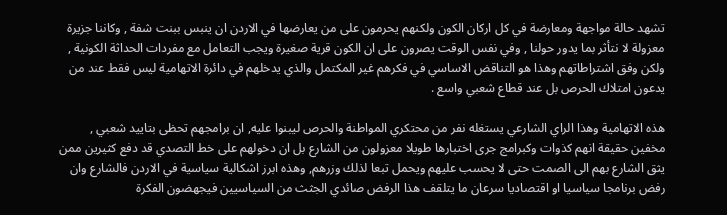تشهد حالة مواجهة ومعارضة في كل اركان الكون ولكنهم يحرمون على من يعارضها في الاردن ان ينبس ببنت شفة , وكاننا جزيرة معزولة لا نتأثر بما يدور حولنا , وفي نفس الوقت يصرون على ان الكون قرية صغيرة ويجب التعامل مع مفردات الحداثة الكونية , ولكن وفق اشتراطاتهم وهذا هو التناقض الاساسي في فكرهم غير المكتمل والذي يدخلهم في دائرة الاتهامية ليس فقط عند من يدعون امتلاك الحرص بل عند قطاع شعبي واسع .

هذه الاتهامية وهذا الراي الشارعي يستغله نفر من محتكري المواطنة والحرص ليبنوا عليه, ان برامجهم تحظى بتاييد شعبي , مخفين حقيقة انهم كذوات وكبرامج جرى اختبارها طويلا معزولون من الشارع بل ان دخولهم على خط التصدي قد دفع كثيرين ممن يثق الشارع بهم الى الصمت حتى لا يحسب عليهم ويحمل تبعا لذلك وزرهم, وهذه ابرز اشكالية سياسية في الاردن فالشارع وان رفض برنامجا سياسيا او اقتصاديا سرعان ما يتلقف هذا الرفض صائدي الجثث من السياسيين فيجهضون الفكرة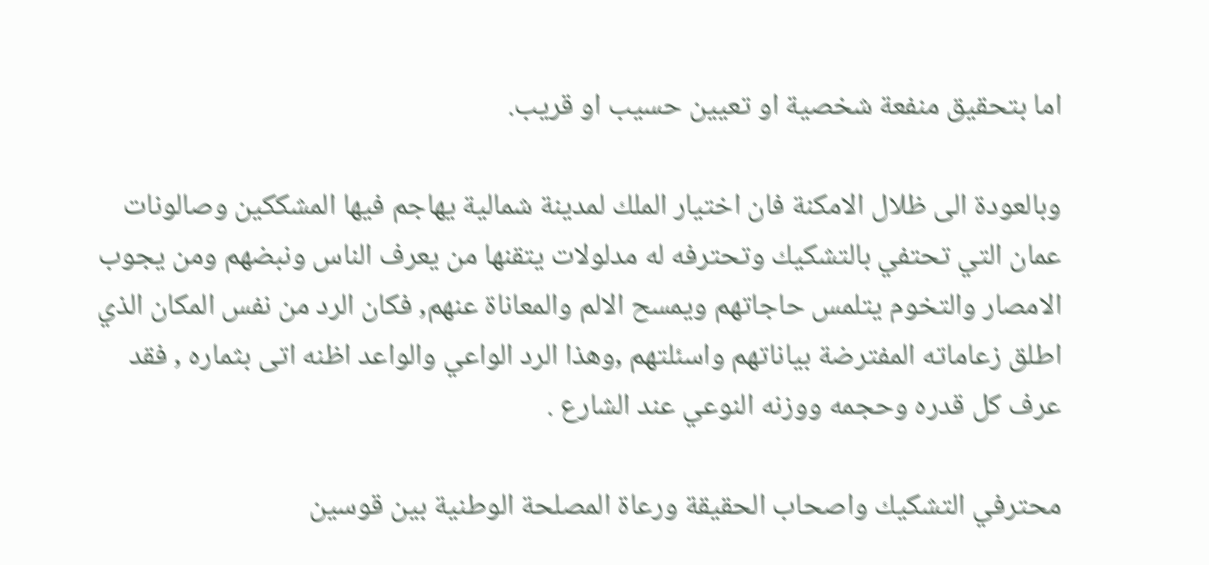اما بتحقيق منفعة شخصية او تعيين حسيب او قريب.

وبالعودة الى ظلال الامكنة فان اختيار الملك لمدينة شمالية يهاجم فيها المشككين وصالونات عمان التي تحتفي بالتشكيك وتحترفه له مدلولات يتقنها من يعرف الناس ونبضهم ومن يجوب الامصار والتخوم يتلمس حاجاتهم ويمسح الالم والمعاناة عنهم, فكان الرد من نفس المكان الذي اطلق زعاماته المفترضة بياناتهم واسئلتهم ,وهذا الرد الواعي والواعد اظنه اتى بثماره , فقد عرف كل قدره وحجمه ووزنه النوعي عند الشارع .

محترفي التشكيك واصحاب الحقيقة ورعاة المصلحة الوطنية بين قوسين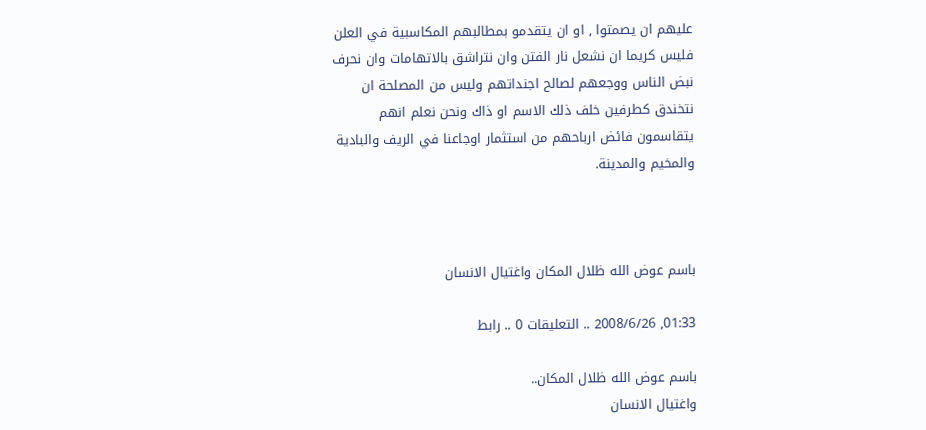عليهم ان يصمتوا , او ان يتقدمو بمطالبهم المكاسبية في العلن فليس كريما ان نشعل نار الفتن وان نتراشق بالاتهامات وان نحرف نبض الناس ووجعهم لصالح اجنداتهم وليس من المصلحة ان نتخندق كطرفين خلف ذلك الاسم او ذاك ونحن نعلم انهم يتقاسمون فائض ارباحهم من استثمار اوجاعنا في الريف والبادية والمخيم والمدينة.



باسم عوض الله ظلال المكان واغتيال الانسان

01:33, 2008/6/26 .. التعليقات 0 .. رابط

باسم عوض الله ظلال المكان..
واغتيال الانسان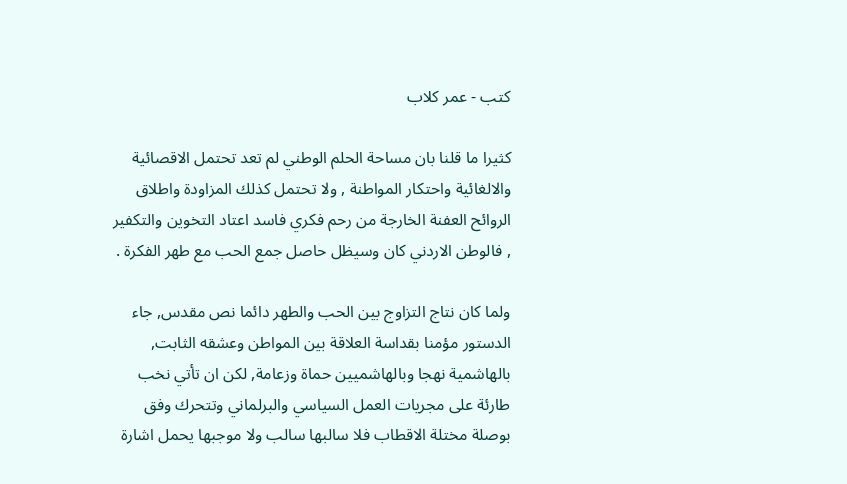كتب - عمر كلاب

كثيرا ما قلنا بان مساحة الحلم الوطني لم تعد تحتمل الاقصائية والالغائية واحتكار المواطنة , ولا تحتمل كذلك المزاودة واطلاق الروائح العفنة الخارجة من رحم فكري فاسد اعتاد التخوين والتكفير , فالوطن الاردني كان وسيظل حاصل جمع الحب مع طهر الفكرة .

ولما كان نتاج التزاوج بين الحب والطهر دائما نص مقدس, جاء الدستور مؤمنا بقداسة العلاقة بين المواطن وعشقه الثابت, بالهاشمية نهجا وبالهاشميين حماة وزعامة, لكن ان تأتي نخب طارئة على مجريات العمل السياسي والبرلماني وتتحرك وفق بوصلة مختلة الاقطاب فلا سالبها سالب ولا موجبها يحمل اشارة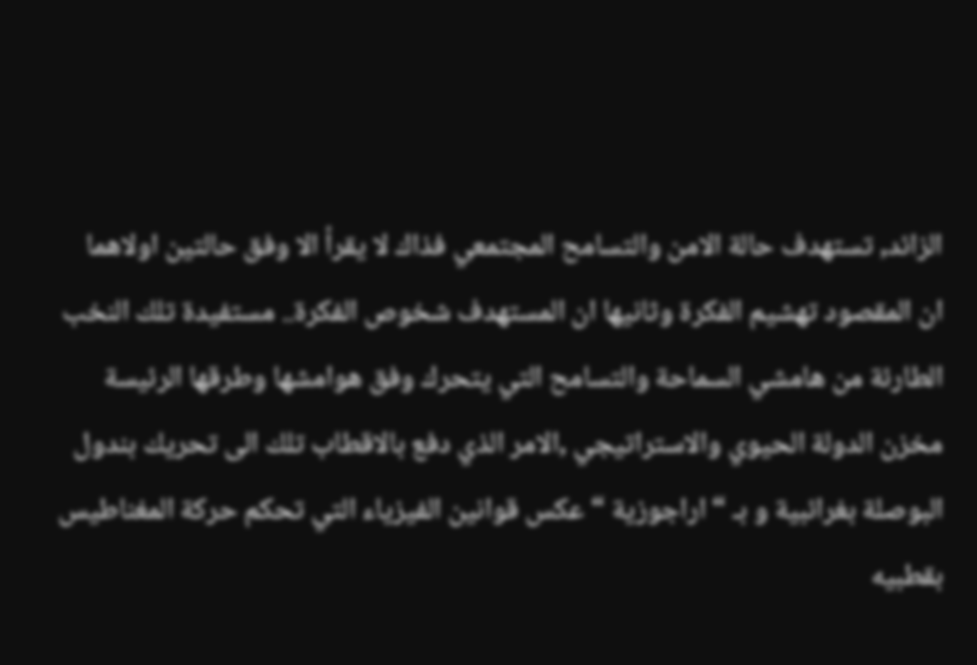الزائد, تستهدف حالة الامن والتسامح المجتمعي فذاك لا يقرأ الا وفق حالتين اولاهما ان المقصود تهشيم الفكرة وثانيها ان المستهدف شخوص الفكرة.. مستفيدة تلك النخب الطارئة من هامشي السماحة والتسامح التي يتحرك وفق هوامشها وطرقها الرئيسة مخزن الدولة الحيوي والاستراتيجي ,الامر الذي دفع بالاقطاب تلك الى تحريك بندول البوصلة بغرائبية و بـ “اراجوزية “ عكس قوانين الفيزياء التي تحكم حركة المغناطيس بقطبيه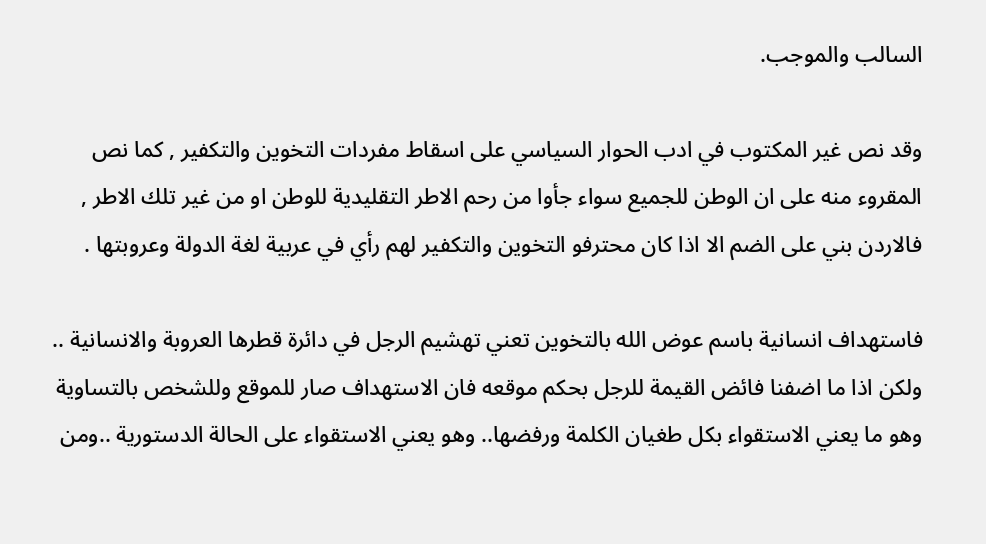السالب والموجب.

وقد نص غير المكتوب في ادب الحوار السياسي على اسقاط مفردات التخوين والتكفير , كما نص المقروء منه على ان الوطن للجميع سواء جأوا من رحم الاطر التقليدية للوطن او من غير تلك الاطر , فالاردن بني على الضم الا اذا كان محترفو التخوين والتكفير لهم رأي في عربية لغة الدولة وعروبتها .

فاستهداف انسانية باسم عوض الله بالتخوين تعني تهشيم الرجل في دائرة قطرها العروبة والانسانية .. ولكن اذا ما اضفنا فائض القيمة للرجل بحكم موقعه فان الاستهداف صار للموقع وللشخص بالتساوية وهو ما يعني الاستقواء بكل طغيان الكلمة ورفضها.. وهو يعني الاستقواء على الحالة الدستورية ..ومن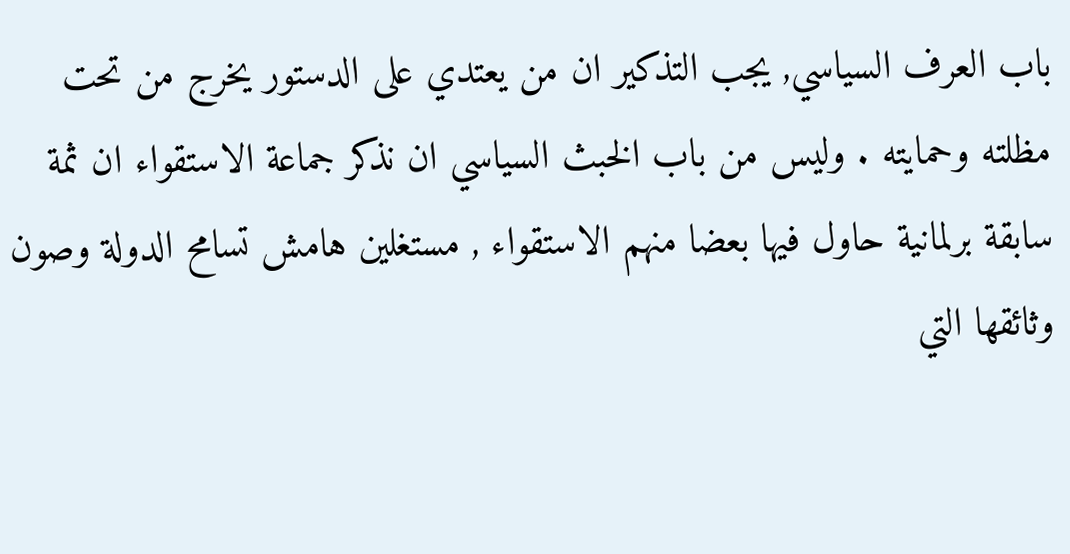باب العرف السياسي, يجب التذكير ان من يعتدي على الدستور يخرج من تحت مظلته وحمايته . وليس من باب الخبث السياسي ان نذكر جماعة الاستقواء ان ثمة سابقة برلمانية حاول فيها بعضا منهم الاستقواء , مستغلين هامش تسامح الدولة وصون وثائقها التي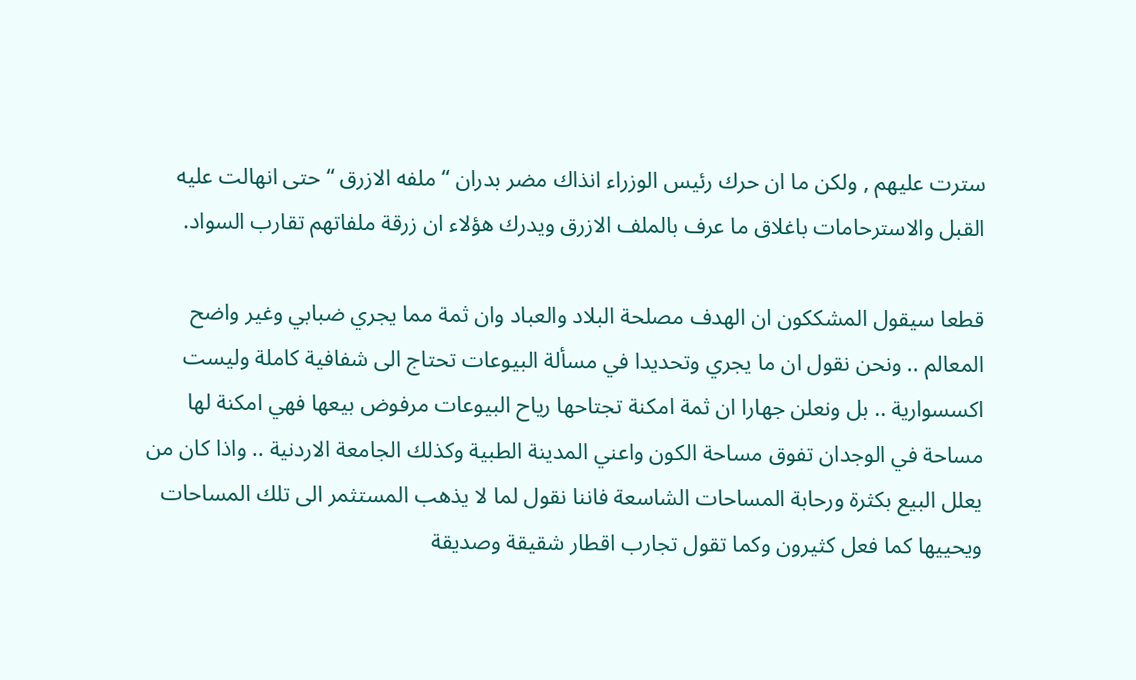سترت عليهم , ولكن ما ان حرك رئيس الوزراء انذاك مضر بدران “ ملفه الازرق “ حتى انهالت عليه القبل والاسترحامات باغلاق ما عرف بالملف الازرق ويدرك هؤلاء ان زرقة ملفاتهم تقارب السواد.

قطعا سيقول المشككون ان الهدف مصلحة البلاد والعباد وان ثمة مما يجري ضبابي وغير واضح المعالم .. ونحن نقول ان ما يجري وتحديدا في مسألة البيوعات تحتاج الى شفافية كاملة وليست اكسسوارية .. بل ونعلن جهارا ان ثمة امكنة تجتاحها رياح البيوعات مرفوض بيعها فهي امكنة لها مساحة في الوجدان تفوق مساحة الكون واعني المدينة الطبية وكذلك الجامعة الاردنية .. واذا كان من يعلل البيع بكثرة ورحابة المساحات الشاسعة فاننا نقول لما لا يذهب المستثمر الى تلك المساحات ويحييها كما فعل كثيرون وكما تقول تجارب اقطار شقيقة وصديقة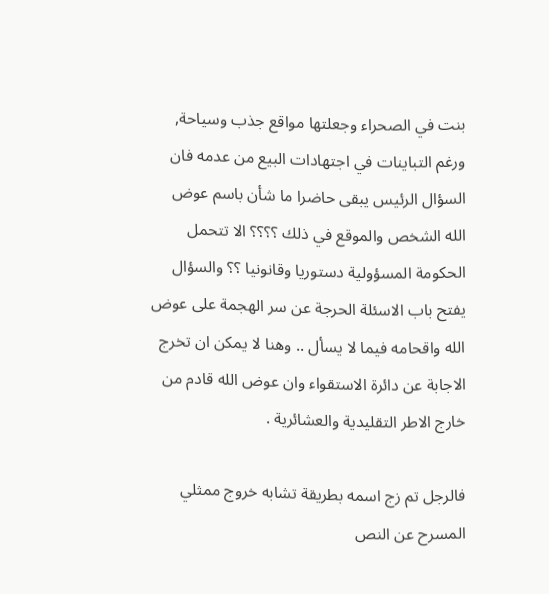بنت في الصحراء وجعلتها مواقع جذب وسياحة, ورغم التباينات في اجتهادات البيع من عدمه فان السؤال الرئيس يبقى حاضرا ما شأن باسم عوض الله الشخص والموقع في ذلك ؟؟؟؟ الا تتحمل الحكومة المسؤولية دستوريا وقانونيا ؟؟ والسؤال يفتح باب الاسئلة الحرجة عن سر الهجمة على عوض الله واقحامه فيما لا يسأل .. وهنا لا يمكن ان تخرج الاجابة عن دائرة الاستقواء وان عوض الله قادم من خارج الاطر التقليدية والعشائرية .

فالرجل تم زج اسمه بطريقة تشابه خروج ممثلي المسرح عن النص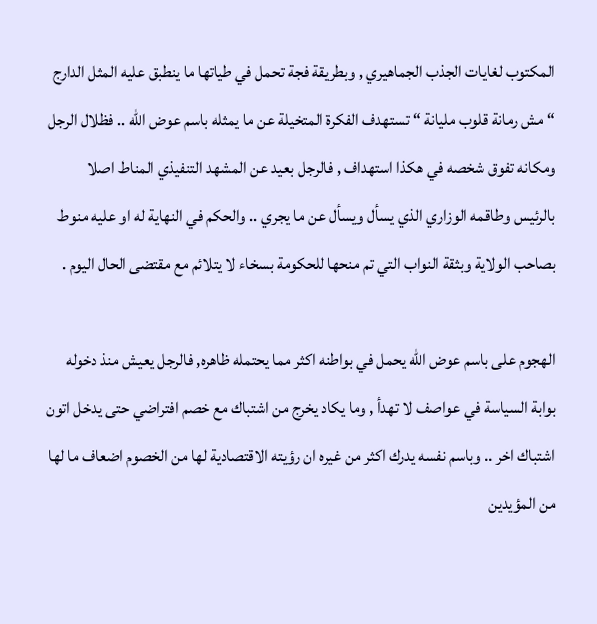المكتوب لغايات الجذب الجماهيري , وبطريقة فجة تحمل في طياتها ما ينطبق عليه المثل الدارج “ مش رمانة قلوب مليانة “ تستهدف الفكرة المتخيلة عن ما يمثله باسم عوض الله .. فظلال الرجل ومكانه تفوق شخصه في هكذا استهداف , فالرجل بعيد عن المشهد التنفيذي المناط اصلا بالرئيس وطاقمه الوزاري الذي يسأل ويسأل عن ما يجري .. والحكم في النهاية له او عليه منوط بصاحب الولاية وبثقة النواب التي تم منحها للحكومة بسخاء لا يتلائم مع مقتضى الحال اليوم .

الهجوم على باسم عوض الله يحمل في بواطنه اكثر مما يحتمله ظاهره, فالرجل يعيش منذ دخوله بوابة السياسة في عواصف لا تهدأ , وما يكاد يخرج من اشتباك مع خصم افتراضي حتى يدخل اتون اشتباك اخر .. وباسم نفسه يدرك اكثر من غيره ان رؤيته الاقتصادية لها من الخصوم اضعاف ما لها من المؤيدين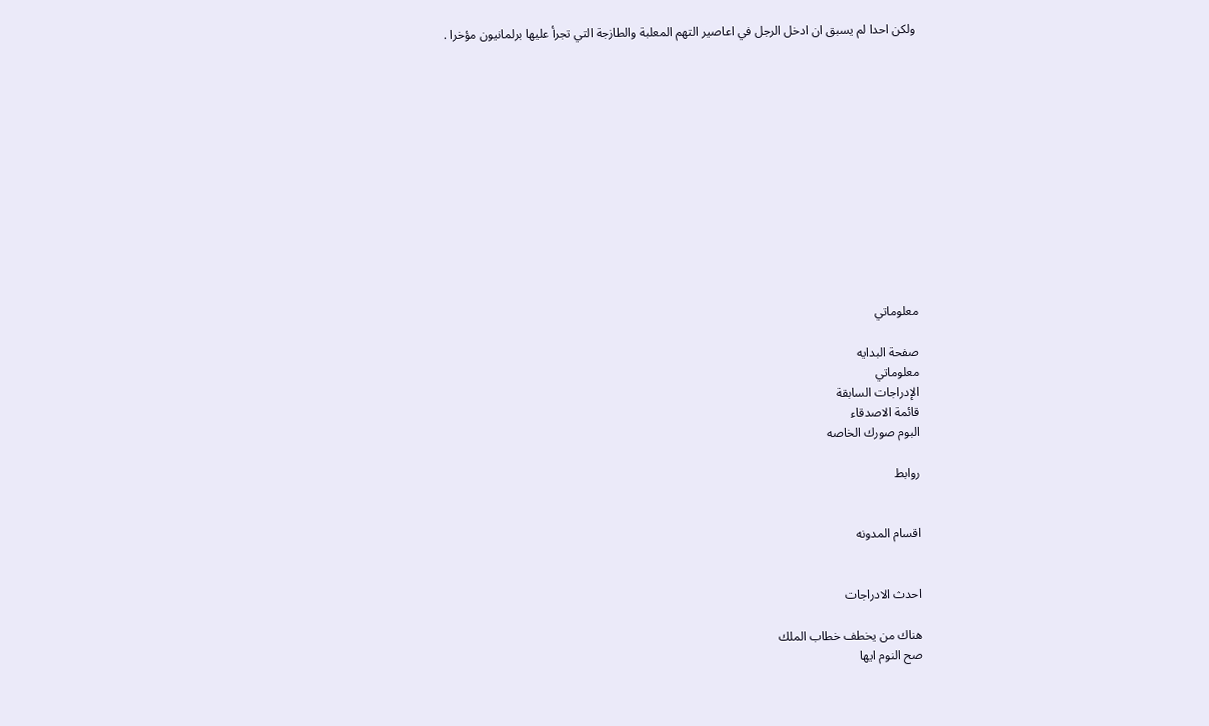ولكن احدا لم يسبق ان ادخل الرجل في اعاصير التهم المعلبة والطازجة التي تجرأ عليها برلمانيون مؤخرا .













معلوماتي

صفحة البدايه
معلوماتي
الإدراجات السابقة
قائمة الاصدقاء
البوم صورك الخاصه

روابط


اقسام المدونه


احدث الادراجات

هناك من يخطف خطاب الملك
صح النوم ايها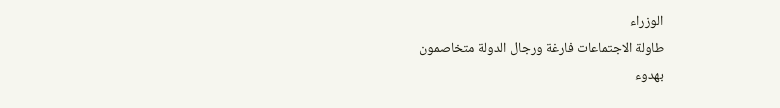الوزراء
طاولة الاجتماعات فارغة ورجال الدولة متخاصمون
بهدوء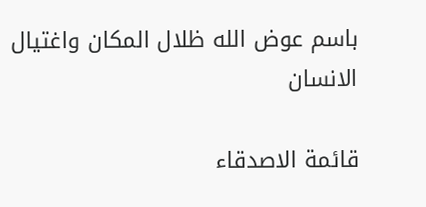باسم عوض الله ظلال المكان واغتيال الانسان

قائمة الاصدقاء